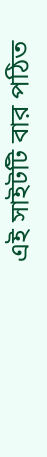এই সাইটটি বার পঠিত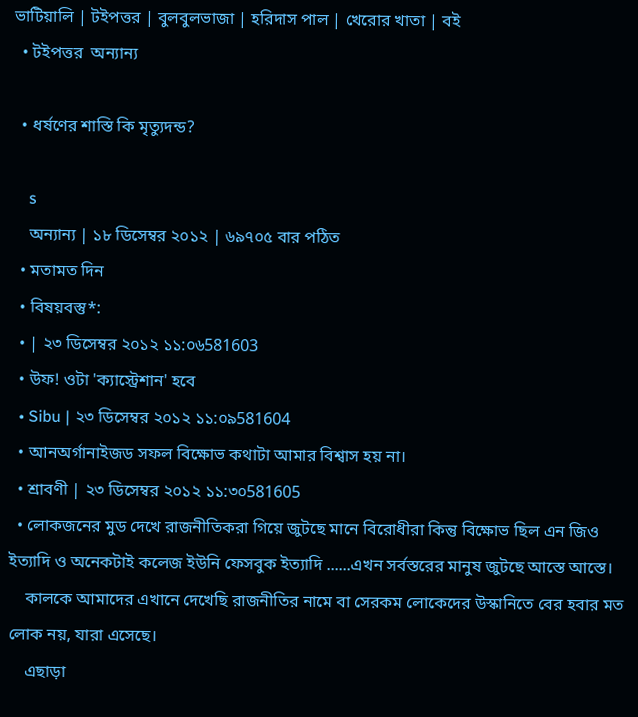ভাটিয়ালি | টইপত্তর | বুলবুলভাজা | হরিদাস পাল | খেরোর খাতা | বই
  • টইপত্তর  অন্যান্য

  • ধর্ষণের শাস্তি কি মৃত্যুদন্ড?

    s
    অন্যান্য | ১৮ ডিসেম্বর ২০১২ | ৬৯৭০৫ বার পঠিত
  • মতামত দিন
  • বিষয়বস্তু*:
  • | ২৩ ডিসেম্বর ২০১২ ১১:০৬581603
  • উফ! ওটা 'ক্যাস্ট্রেশান' হবে
  • Sibu | ২৩ ডিসেম্বর ২০১২ ১১:০৯581604
  • আনঅর্গানাইজড সফল বিক্ষোভ কথাটা আমার বিশ্বাস হয় না।
  • শ্রাবণী | ২৩ ডিসেম্বর ২০১২ ১১:৩০581605
  • লোকজনের মুড দেখে রাজনীতিকরা গিয়ে জুটছে মানে বিরোধীরা কিন্তু বিক্ষোভ ছিল এন জিও ইত্যাদি ও অনেকটাই কলেজ ইউনি ফেসবুক ইত্যাদি ......এখন সর্বস্তরের মানুষ জুটছে আস্তে আস্তে।
    কালকে আমাদের এখানে দেখেছি রাজনীতির নামে বা সেরকম লোকেদের উস্কানিতে বের হবার মত লোক নয়, যারা এসেছে।
    এছাড়া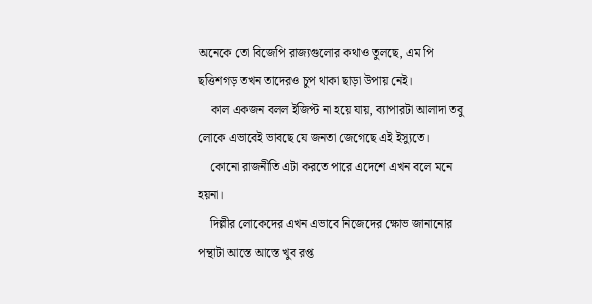অনেকে তো বিজেপি রাজ্যগুলোর কথাও তুলছে, এম পি ছত্তিশগড় তখন তাদেরও চুপ থাকা ছাড়া উপায় নেই।
    কাল একজন বলল ইজিপ্ট না হয়ে যায়, ব্যাপারটা আলাদা তবু লোকে এভাবেই ভাবছে যে জনতা জেগেছে এই ইস্যুতে।
    কোনো রাজনীতি এটা করতে পারে এদেশে এখন বলে মনে হয়না।
    দিল্লীর লোকেদের এখন এভাবে নিজেদের ক্ষোভ জানানোর পন্থাটা আস্তে আস্তে খুব রপ্ত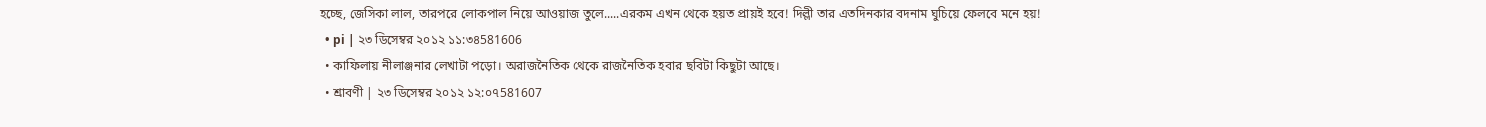হচ্ছে, জেসিকা লাল, তারপরে লোকপাল নিয়ে আওয়াজ তুলে.....এরকম এখন থেকে হয়ত প্রায়ই হবে! দিল্লী তার এতদিনকার বদনাম ঘুচিয়ে ফেলবে মনে হয়!
  • pi | ২৩ ডিসেম্বর ২০১২ ১১:৩৪581606
  • কাফিলায় নীলাঞ্জনার লেখাটা পড়ো। অরাজনৈতিক থেকে রাজনৈতিক হবার ছবিটা কিছুটা আছে।
  • শ্রাবণী | ২৩ ডিসেম্বর ২০১২ ১২:০৭581607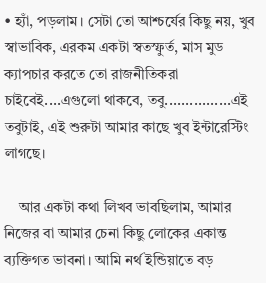• হ্যাঁ, পড়লাম। সেটা তো আশ্চর্যের কিছু নয়, খুব স্বাভাবিক, এরকম একটা স্বতস্ফুর্ত, মাস মুড ক্যাপচার করতে তো রাজনীতিকরা চাইবেই....এগুলো থাকবে, তবু................এই তবুটাই, এই শুরুটা আমার কাছে খুব ইন্টারেস্টিং লাগছে।

    আর একটা কথা লিখব ভাবছিলাম, আমার নিজের বা আমার চেনা কিছু লোকের একান্ত ব্যক্তিগত ভাবনা। আমি নর্থ ইন্ডিয়াতে বড়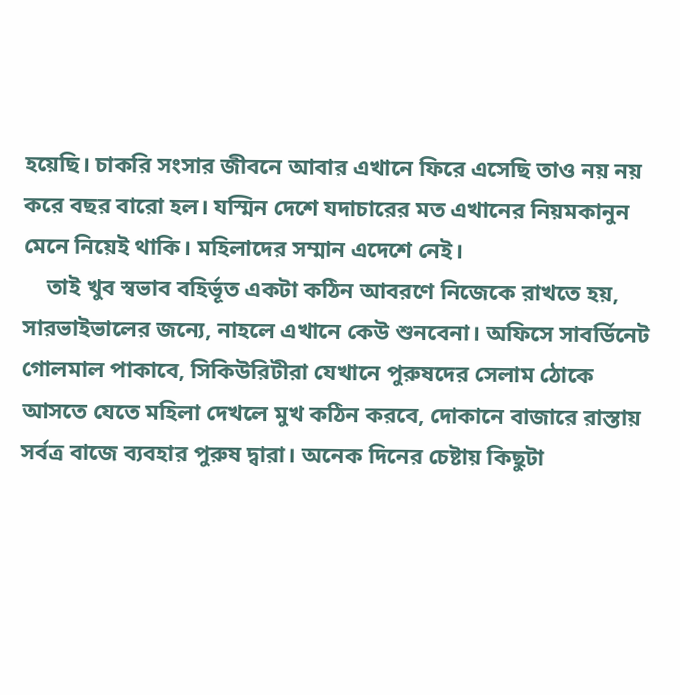হয়েছি। চাকরি সংসার জীবনে আবার এখানে ফিরে এসেছি তাও নয় নয় করে বছর বারো হল। যস্মিন দেশে যদাচারের মত এখানের নিয়মকানুন মেনে নিয়েই থাকি। মহিলাদের সম্মান এদেশে নেই।
    তাই খুব স্বভাব বহির্ভূত একটা কঠিন আবরণে নিজেকে রাখতে হয়, সারভাইভালের জন্যে, নাহলে এখানে কেউ শুনবেনা। অফিসে সাবর্ডিনেট গোলমাল পাকাবে, সিকিউরিটীরা যেখানে পুরুষদের সেলাম ঠোকে আসতে যেতে মহিলা দেখলে মুখ কঠিন করবে, দোকানে বাজারে রাস্তায় সর্বত্র বাজে ব্যবহার পুরুষ দ্বারা। অনেক দিনের চেষ্টায় কিছুটা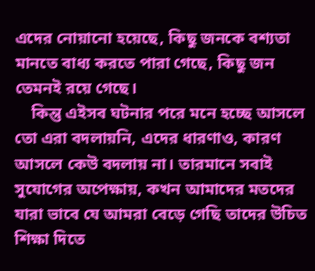এদের নোয়ানো হয়েছে, কিছু জনকে বশ্যতা মানতে বাধ্য করতে পারা গেছে, কিছু জন তেমনই রয়ে গেছে।
    কিন্তু এইসব ঘটনার পরে মনে হচ্ছে আসলে তো এরা বদলায়নি, এদের ধারণাও, কারণ আসলে কেউ বদলায় না। তারমানে সবাই সুযোগের অপেক্ষায়, কখন আমাদের মতদের যারা ভাবে যে আমরা বেড়ে গেছি তাদের উচিত শিক্ষা দিতে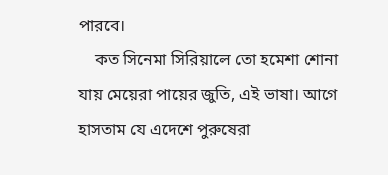পারবে।
    কত সিনেমা সিরিয়ালে তো হমেশা শোনা যায় মেয়েরা পায়ের জুতি, এই ভাষা। আগে হাসতাম যে এদেশে পুরুষেরা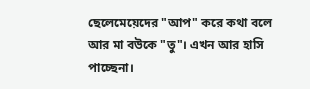ছেলেমেয়েদের "আপ" করে কথা বলে আর মা বউকে "তু"। এখন আর হাসি পাচ্ছেনা।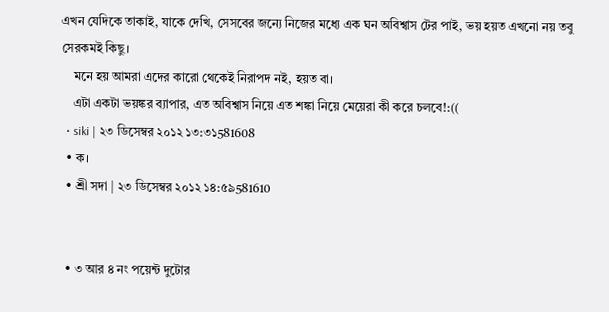এখন যেদিকে তাকাই, যাকে দেখি, সেসবের জন্যে নিজের মধ্যে এক ঘন অবিশ্বাস টের পাই, ভয় হয়ত এখনো নয় তবু সেরকমই কিছু।
    মনে হয় আমরা এদের কারো থেকেই নিরাপদ নই, হয়ত বা।
    এটা একটা ভয়ঙ্কর ব্যাপার, এত অবিশ্বাস নিয়ে এত শঙ্কা নিয়ে মেয়েরা কী করে চলবে!:((
  • siki | ২৩ ডিসেম্বর ২০১২ ১৩:৩১581608
  • ক।
  • শ্রী সদা | ২৩ ডিসেম্বর ২০১২ ১৪:৫৯581610


  • ৩ আর ৪ নং পয়েন্ট দুটোর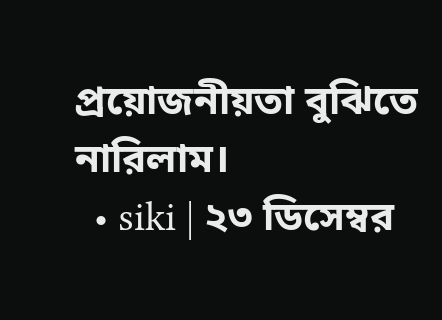প্রয়োজনীয়তা বুঝিতে নারিলাম।
  • siki | ২৩ ডিসেম্বর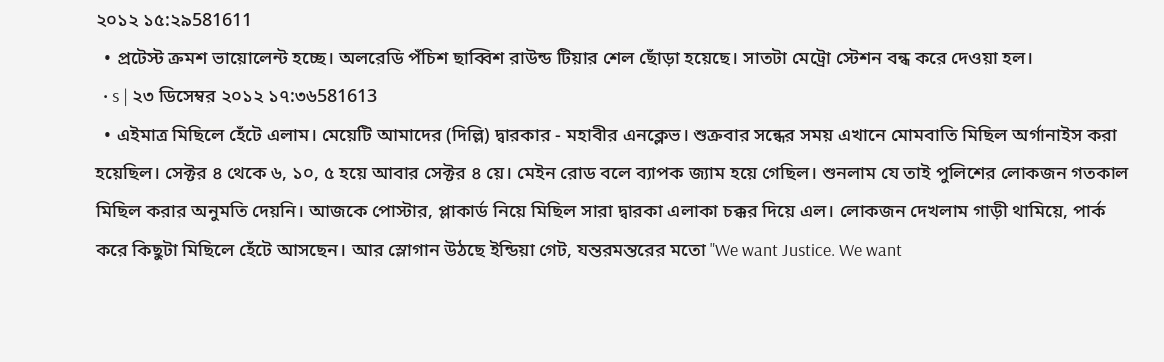২০১২ ১৫:২৯581611
  • প্রটেস্ট ক্রমশ ভায়োলেন্ট হচ্ছে। অলরেডি পঁচিশ ছাব্বিশ রাউন্ড টিয়ার শেল ছোঁড়া হয়েছে। সাতটা মেট্রো স্টেশন বন্ধ করে দেওয়া হল।
  • s | ২৩ ডিসেম্বর ২০১২ ১৭:৩৬581613
  • এইমাত্র মিছিলে হেঁটে এলাম। মেয়েটি আমাদের (দিল্লি) দ্বারকার - মহাবীর এনক্লেভ। শুক্রবার সন্ধের সময় এখানে মোমবাতি মিছিল অর্গানাইস করা হয়েছিল। সেক্টর ৪ থেকে ৬, ১০, ৫ হয়ে আবার সেক্টর ৪ য়ে। মেইন রোড বলে ব্যাপক জ্যাম হয়ে গেছিল। শুনলাম যে তাই পুলিশের লোকজন গতকাল মিছিল করার অনুমতি দেয়নি। আজকে পোস্টার, প্লাকার্ড নিয়ে মিছিল সারা দ্বারকা এলাকা চক্কর দিয়ে এল। লোকজন দেখলাম গাড়ী থামিয়ে, পার্ক করে কিছুটা মিছিলে হেঁটে আসছেন। আর স্লোগান উঠছে ইন্ডিয়া গেট, যন্তরমন্তরের মতো "We want Justice. We want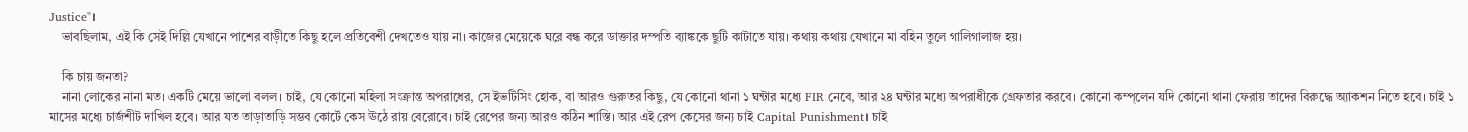Justice"।
    ভাবছিলাম, এই কি সেই দিল্লি যেখানে পাশের বাড়ীতে কিছু হলে প্রতিবেশী দেখতেও যায় না। কাজের মেয়েকে ঘরে বন্ধ করে ডাক্তার দম্পতি ব্যাঙ্ককে ছুটি কাটাতে যায়। কথায় কথায় যেখানে মা বহিন তুলে গালিগালাজ হয়।

    কি চায় জনতা?
    নানা লোকের নানা মত। একটি মেয়ে ভালো বলল। চাই, যে কোনো মহিলা সংক্রান্ত অপরাধের, সে ইভটিসিং হোক, বা আরও গুরুতর কিছু, যে কোনো থানা ১ ঘন্টার মধ্যে FIR নেবে, আর ২৪ ঘন্টার মধ্যে অপরাধীকে গ্রেফতার করবে। কোনো কম্প্লেন যদি কোনো থানা ফেরায় তাদের বিরুদ্ধে অ্যাকশন নিতে হবে। চাই ১ মাসের মধ্যে চার্জশীট দাখিল হবে। আর যত তাড়াতাড়ি সম্ভব কোর্টে কেস ঊঠে রায় বেরোবে। চাই রেপের জন্য আরও কঠিন শাস্তি। আর এই রেপ কেসের জন্য চাই Capital Punishment। চাই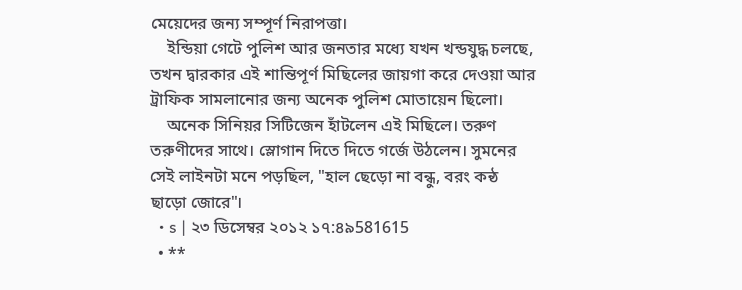মেয়েদের জন্য সম্পূর্ণ নিরাপত্তা।
    ইন্ডিয়া গেটে পুলিশ আর জনতার মধ্যে যখন খন্ডযুদ্ধ চলছে, তখন দ্বারকার এই শান্তিপূর্ণ মিছিলের জায়গা করে দেওয়া আর ট্রাফিক সামলানোর জন্য অনেক পুলিশ মোতায়েন ছিলো।
    অনেক সিনিয়র সিটিজেন হাঁটলেন এই মিছিলে। তরুণ তরুণীদের সাথে। স্লোগান দিতে দিতে গর্জে উঠলেন। সুমনের সেই লাইনটা মনে পড়ছিল, "হাল ছেড়ো না বন্ধু, বরং কন্ঠ ছাড়ো জোরে"।
  • s | ২৩ ডিসেম্বর ২০১২ ১৭:৪৯581615
  • **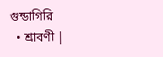গুন্ডাগিরি
  • শ্রাবণী |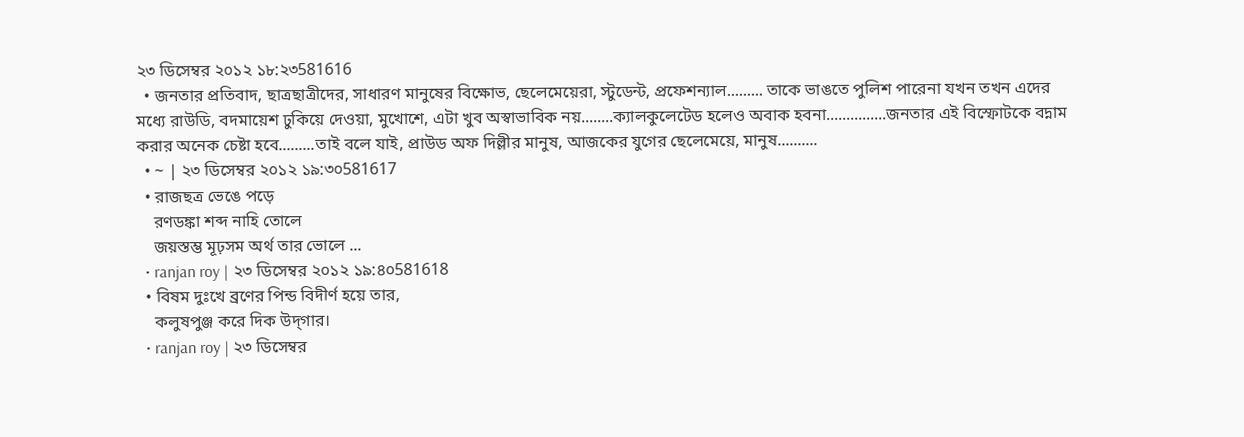২৩ ডিসেম্বর ২০১২ ১৮:২৩581616
  • জনতার প্রতিবাদ, ছাত্রছাত্রীদের, সাধারণ মানুষের বিক্ষোভ, ছেলেমেয়েরা, স্টুডেন্ট, প্রফেশন্যাল......... তাকে ভাঙতে পুলিশ পারেনা যখন তখন এদের মধ্যে রাউডি, বদমায়েশ ঢুকিয়ে দেওয়া, মুখোশে, এটা খুব অস্বাভাবিক নয়........ক্যালকুলেটেড হলেও অবাক হবনা...............জনতার এই বিস্ফোটকে বদ্নাম করার অনেক চেষ্টা হবে.........তাই বলে যাই, প্রাউড অফ দিল্লীর মানুষ, আজকের যুগের ছেলেমেয়ে, মানুষ..........
  • ~ | ২৩ ডিসেম্বর ২০১২ ১৯:৩০581617
  • রাজছত্র ভেঙে পড়ে
    রণডঙ্কা শব্দ নাহি তোলে
    জয়স্তম্ভ মূঢ়সম অর্থ তার ভোলে ...
  • ranjan roy | ২৩ ডিসেম্বর ২০১২ ১৯:৪০581618
  • বিষম দুঃখে ব্রণের পিন্ড বিদীর্ণ হয়ে তার,
    কলুষপুঞ্জ করে দিক উদ্‌গার।
  • ranjan roy | ২৩ ডিসেম্বর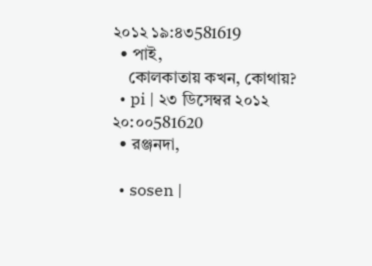২০১২ ১৯:৪৩581619
  • পাই,
    কোলকাতায় কখন, কোথায়?
  • pi | ২৩ ডিসেম্বর ২০১২ ২০:০০581620
  • রঞ্জনদা,

  • sosen |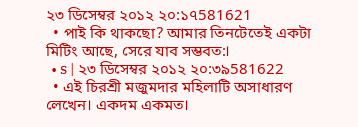২৩ ডিসেম্বর ২০১২ ২০:১৭581621
  • পাই কি থাকছো? আমার তিনটেতেই একটা মিটিং আছে, সেরে যাব সম্ভবত:।
  • s | ২৩ ডিসেম্বর ২০১২ ২০:৩৯581622
  • এই চিরশ্রী মজুমদার মহিলাটি অসাধারণ লেখেন। একদম একমত।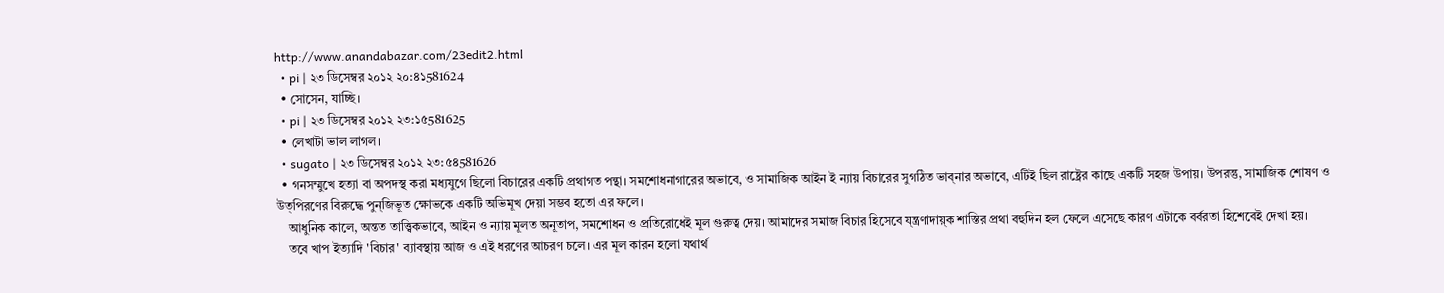http://www.anandabazar.com/23edit2.html
  • pi | ২৩ ডিসেম্বর ২০১২ ২০:৪১581624
  • সোসেন, যাচ্ছি।
  • pi | ২৩ ডিসেম্বর ২০১২ ২৩:১৫581625
  • লেখাটা ভাল লাগল।
  • sugato | ২৩ ডিসেম্বর ২০১২ ২৩:৫৪581626
  • গনসম্মুখে হত্যা বা অপদস্থ করা মধ্যযুগে ছিলো বিচারের একটি প্রথাগত পন্থা। সমশোধনাগারের অভাবে, ও সামাজিক আইন ই ন্যায় বিচারের সুগঠিত ভাব্নার অভাবে, এটিই ছিল রাষ্ট্রের কাছে একটি সহজ উপায়। উপরন্তু, সামাজিক শোষণ ও উত্পিরণের বিরুদ্ধে পুন্জিভূত ক্ষোভকে একটি অভিমূখ দেয়া সম্ভব হতো এর ফলে।
    আধুনিক কালে, অন্তত তাত্ত্বিকভাবে, আইন ও ন্যায় মূলত অনূতাপ, সমশোধন ও প্রতিরোধেই মূল গুরুত্ব দেয়। আমাদের সমাজ বিচার হিসেবে য্ন্ত্রণাদায়্ক শাস্তির প্রথা বহুদিন হল ফেলে এসেছে কারণ এটাকে বর্বরতা হিশেবেই দেখা হয়।
    তবে খাপ ইত্যাদি 'বিচার' ব্যাবস্থায় আজ ও এই ধরণের আচরণ চলে। এর মূল কারন হলো যথার্থ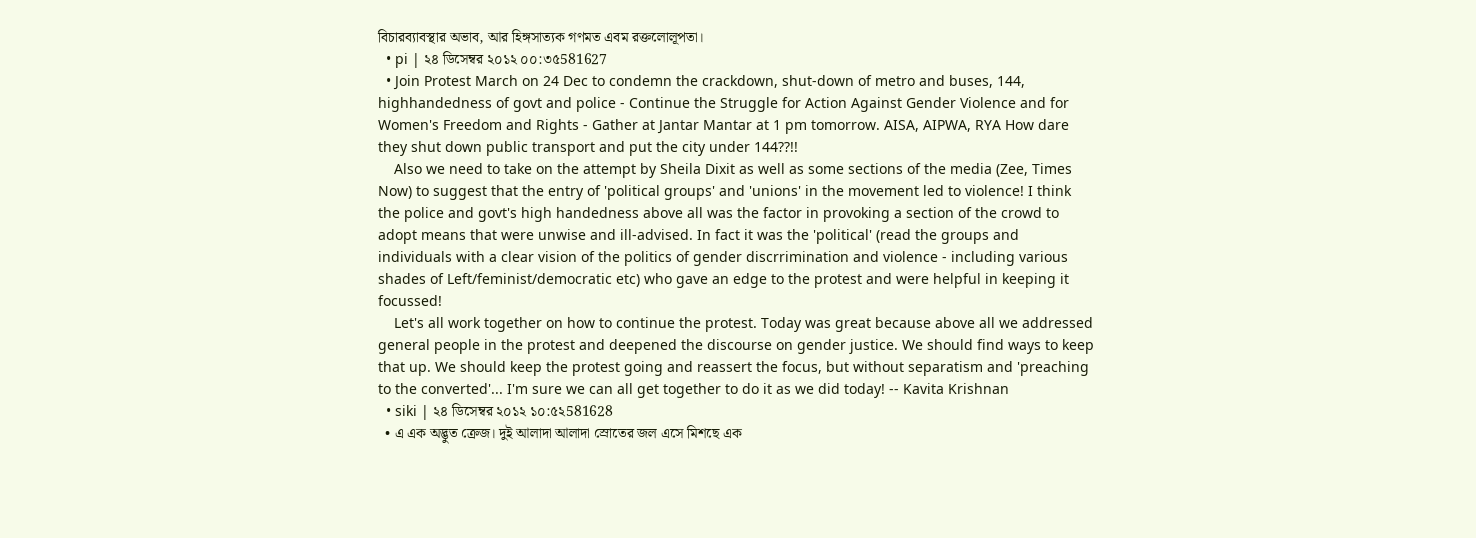বিচারব্যাবস্থার অভাব, আর হিঙ্গসাত্যক গণমত এবম রক্তলোলূপতা।
  • pi | ২৪ ডিসেম্বর ২০১২ ০০:৩৫581627
  • Join Protest March on 24 Dec to condemn the crackdown, shut-down of metro and buses, 144, highhandedness of govt and police - Continue the Struggle for Action Against Gender Violence and for Women's Freedom and Rights - Gather at Jantar Mantar at 1 pm tomorrow. AISA, AIPWA, RYA How dare they shut down public transport and put the city under 144??!!
    Also we need to take on the attempt by Sheila Dixit as well as some sections of the media (Zee, Times Now) to suggest that the entry of 'political groups' and 'unions' in the movement led to violence! I think the police and govt's high handedness above all was the factor in provoking a section of the crowd to adopt means that were unwise and ill-advised. In fact it was the 'political' (read the groups and individuals with a clear vision of the politics of gender discrrimination and violence - including various shades of Left/feminist/democratic etc) who gave an edge to the protest and were helpful in keeping it focussed!
    Let's all work together on how to continue the protest. Today was great because above all we addressed general people in the protest and deepened the discourse on gender justice. We should find ways to keep that up. We should keep the protest going and reassert the focus, but without separatism and 'preaching to the converted'... I'm sure we can all get together to do it as we did today! -- Kavita Krishnan
  • siki | ২৪ ডিসেম্বর ২০১২ ১০:৫২581628
  • এ এক অদ্ভুত ক্রেজ। দুই আলাদা আলাদা স্রোতের জল এসে মিশছে এক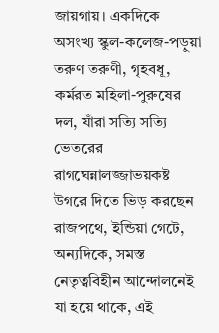জায়গায়। একদিকে অসংখ্য স্কুল-কলেজ-পড়ুয়া তরুণ তরুণী, গৃহবধূ, কর্মরত মহিলা-পুরুষের দল, যাঁরা সত্যি সত্যি ভেতরের রাগঘেন্নালজ্জাভয়কষ্ট উগরে দিতে ভিড় করছেন রাজপথে, ইন্ডিয়া গেটে, অন্যদিকে, সমস্ত নেতৃত্ববিহীন আন্দোলনেই যা হয়ে থাকে, এই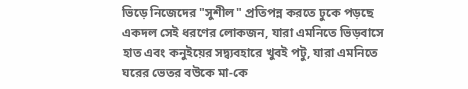ভিড়ে নিজেদের "সুশীল" প্রতিপন্ন করতে ঢুকে পড়ছে একদল সেই ধরণের লোকজন, যারা এমনিতে ভিড়বাসে হাত এবং কনুইয়ের সদ্ব্যবহারে খুবই পটু, যারা এমনিতে ঘরের ভেতর বউকে মা-কে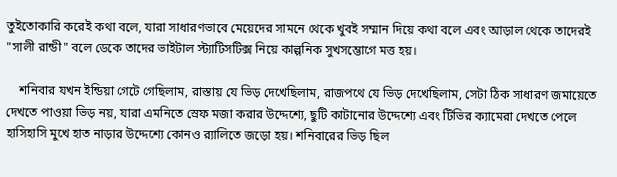তুইতোকারি করেই কথা বলে, যারা সাধারণভাবে মেয়েদের সামনে থেকে খুবই সম্মান দিয়ে কথা বলে এবং আড়াল থেকে তাদেরই "সালী রান্ডী" বলে ডেকে তাদের ভাইটাল স্ট্যাটিসটিক্স নিয়ে কাল্পনিক সুখসম্ভোগে মত্ত হয়।

    শনিবার যখন ইন্ডিয়া গেটে গেছিলাম, রাস্তায় যে ভিড় দেখেছিলাম, রাজপথে যে ভিড় দেখেছিলাম, সেটা ঠিক সাধারণ জমায়েতে দেখতে পাওয়া ভিড় নয়, যারা এমনিতে স্রেফ মজা করার উদ্দেশ্যে, ছুটি কাটানোর উদ্দেশ্যে এবং টিভির ক্যামেরা দেখতে পেলে হাসিহাসি মুখে হাত নাড়ার উদ্দেশ্যে কোনও র‍্যালিতে জড়ো হয়। শনিবারের ভিড় ছিল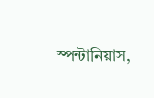স্পন্টানিয়াস,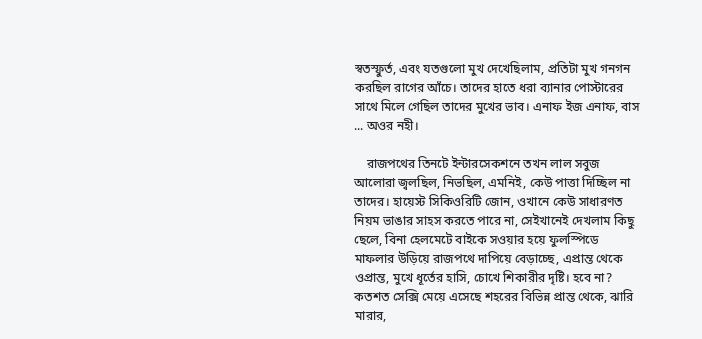স্বতস্ফুর্ত, এবং যতগুলো মুখ দেখেছিলাম, প্রতিটা মুখ গনগন করছিল রাগের আঁচে। তাদের হাতে ধরা ব্যানার পোস্টারের সাথে মিলে গেছিল তাদের মুখের ভাব। এনাফ ইজ এনাফ, বাস ... অওর নহী।

    রাজপথের তিনটে ইন্টারসেকশনে তখন লাল সবুজ আলোরা জ্বলছিল, নিভছিল, এমনিই, কেউ পাত্তা দিচ্ছিল না তাদের। হায়েস্ট সিকিওরিটি জোন, ওখানে কেউ সাধারণত নিয়ম ভাঙার সাহস করতে পারে না, সেইখানেই দেখলাম কিছু ছেলে, বিনা হেলমেটে বাইকে সওয়ার হয়ে ফুলস্পিডে মাফলার উড়িয়ে রাজপথে দাপিয়ে বেড়াচ্ছে, এপ্রান্ত থেকে ওপ্রান্ত, মুখে ধূর্তের হাসি, চোখে শিকারীর দৃষ্টি। হবে না? কতশত সেক্সি মেয়ে এসেছে শহরের বিভিন্ন প্রান্ত থেকে, ঝারি মারার,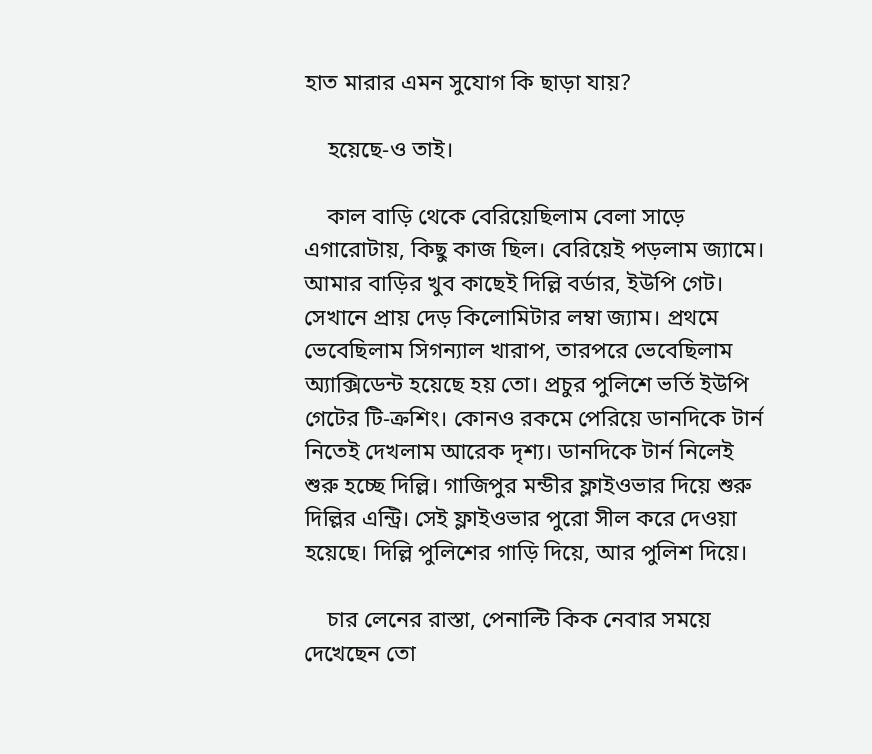হাত মারার এমন সুযোগ কি ছাড়া যায়?

    হয়েছে-ও তাই।

    কাল বাড়ি থেকে বেরিয়েছিলাম বেলা সাড়ে এগারোটায়, কিছু কাজ ছিল। বেরিয়েই পড়লাম জ্যামে। আমার বাড়ির খুব কাছেই দিল্লি বর্ডার, ইউপি গেট। সেখানে প্রায় দেড় কিলোমিটার লম্বা জ্যাম। প্রথমে ভেবেছিলাম সিগন্যাল খারাপ, তারপরে ভেবেছিলাম অ্যাক্সিডেন্ট হয়েছে হয় তো। প্রচুর পুলিশে ভর্তি ইউপি গেটের টি-ক্রশিং। কোনও রকমে পেরিয়ে ডানদিকে টার্ন নিতেই দেখলাম আরেক দৃশ্য। ডানদিকে টার্ন নিলেই শুরু হচ্ছে দিল্লি। গাজিপুর মন্ডীর ফ্লাইওভার দিয়ে শুরু দিল্লির এন্ট্রি। সেই ফ্লাইওভার পুরো সীল করে দেওয়া হয়েছে। দিল্লি পুলিশের গাড়ি দিয়ে, আর পুলিশ দিয়ে।

    চার লেনের রাস্তা, পেনাল্টি কিক নেবার সময়ে দেখেছেন তো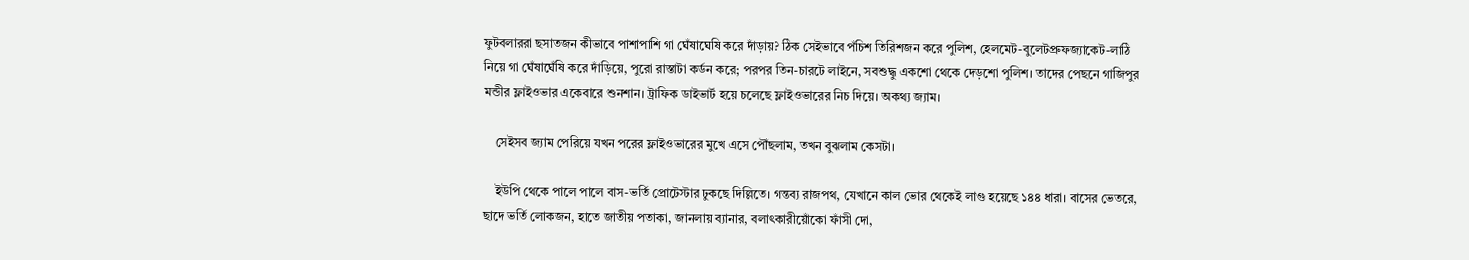ফুটবলাররা ছসাতজন কীভাবে পাশাপাশি গা ঘেঁষাঘেষি করে দাঁড়ায়? ঠিক সেইভাবে পঁচিশ তিরিশজন করে পুলিশ, হেলমেট-বুলেটপ্রুফজ্যাকেট-লাঠি নিয়ে গা ঘেঁষাঘেঁষি করে দাঁড়িয়ে, পুরো রাস্তাটা কর্ডন করে; পরপর তিন-চারটে লাইনে, সবশুদ্ধু একশো থেকে দেড়শো পুলিশ। তাদের পেছনে গাজিপুর মন্ডীর ফ্লাইওভার একেবারে শুনশান। ট্রাফিক ডাইভার্ট হয়ে চলেছে ফ্লাইওভারের নিচ দিয়ে। অকথ্য জ্যাম।

    সেইসব জ্যাম পেরিয়ে যখন পরের ফ্লাইওভারের মুখে এসে পৌঁছলাম, তখন বুঝলাম কেসটা।

    ইউপি থেকে পালে পালে বাস-ভর্তি প্রোটেস্টার ঢুকছে দিল্লিতে। গন্তব্য রাজপথ, যেখানে কাল ভোর থেকেই লাগু হয়েছে ১৪৪ ধারা। বাসের ভেতরে, ছাদে ভর্তি লোকজন, হাতে জাতীয় পতাকা, জানলায় ব্যানার, বলাৎকারীয়োঁকো ফাঁসী দো,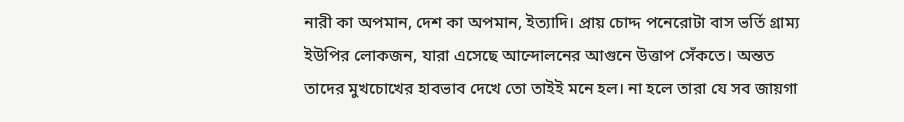নারী কা অপমান, দেশ কা অপমান, ইত্যাদি। প্রায় চোদ্দ পনেরোটা বাস ভর্তি গ্রাম্য ইউপির লোকজন, যারা এসেছে আন্দোলনের আগুনে উত্তাপ সেঁকতে। অন্তত তাদের মুখচোখের হাবভাব দেখে তো তাইই মনে হল। না হলে তারা যে সব জায়গা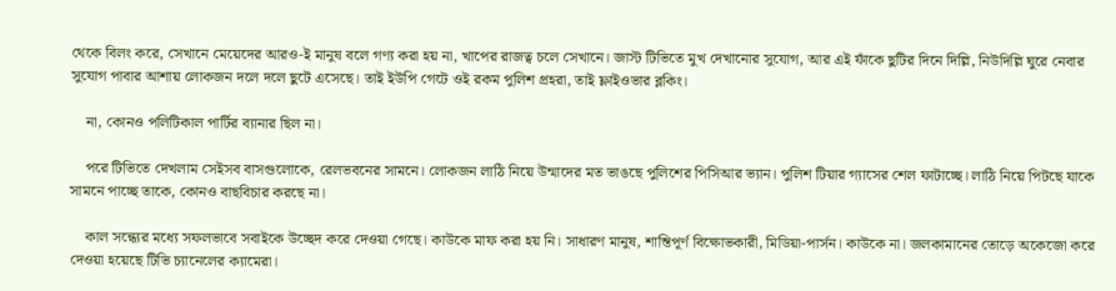থেকে বিলং করে, সেখানে মেয়েদের আরও-ই মানুষ বলে গণ্য করা হয় না, খাপের রাজত্ব চলে সেখানে। জাস্ট টিভিতে মুখ দেখানোর সুযোগ, আর এই ফাঁকে ছুটির দিনে দিল্লি, নিউদিল্লি ঘুরে নেবার সুযোগ পাবার আশায় লোকজন দলে দলে ছুটে এসেছে। তাই ইউপি গেটে ওই রকম পুলিশ প্রহরা, তাই ফ্লাইওভার ব্লকিং।

    না, কোনও পলিটিকাল পার্টির ব্যানার ছিল না।

    পরে টিভিতে দেখলাম সেইসব বাসগুলোকে, রেলভবনের সামনে। লোকজন লাঠি নিয়ে উন্মাদের মত ভাঙছে পুলিশের পিসিআর ভ্যান। পুলিশ টিয়ার গ্যাসের শেল ফাটাচ্ছে। লাঠি নিয়ে পিটছে যাকে সামনে পাচ্ছে তাকে, কোনও বাছবিচার করছে না।

    কাল সন্ধ্যের মধ্যে সফলভাবে সবাইকে উচ্ছেদ করে দেওয়া গেছে। কাউকে মাফ করা হয় নি। সাধারণ মানুষ, শান্তিপূর্ণ বিক্ষোভকারী, মিডিয়া-পার্সন। কাউকে না। জলকামানের তোড়ে অকেজো করে দেওয়া হয়েছে টিভি চ্যানেলের ক্যামেরা।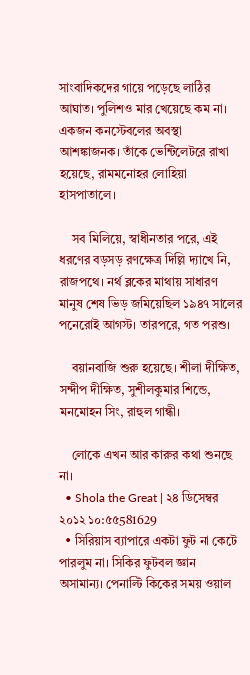সাংবাদিকদের গায়ে পড়েছে লাঠির আঘাত। পুলিশও মার খেয়েছে কম না। একজন কনস্টেবলের অবস্থা আশঙ্কাজনক। তাঁকে ভেন্টিলেটরে রাখা হয়েছে, রামমনোহর লোহিয়া হাসপাতালে।

    সব মিলিয়ে, স্বাধীনতার পরে, এই ধরণের বড়সড় রণক্ষেত্র দিল্লি দ্যাখে নি, রাজপথে। নর্থ ব্লকের মাথায় সাধারণ মানুষ শেষ ভিড় জমিয়েছিল ১৯৪৭ সালের পনেরোই আগস্ট। তারপরে, গত পরশু।

    বয়ানবাজি শুরু হয়েছে। শীলা দীক্ষিত, সন্দীপ দীক্ষিত, সুশীলকুমার শিন্ডে, মনমোহন সিং, রাহুল গান্ধী।

    লোকে এখন আর কারুর কথা শুনছে না।
  • Shola the Great | ২৪ ডিসেম্বর ২০১২ ১০:৫৫581629
  • সিরিয়াস ব্যাপারে একটা ফুট না কেটে পারলুম না। সিকির ফুটবল জ্ঞান অসামান্য। পেনাল্টি কিকের সময় ওয়াল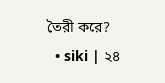তৈরী করে?
  • siki | ২৪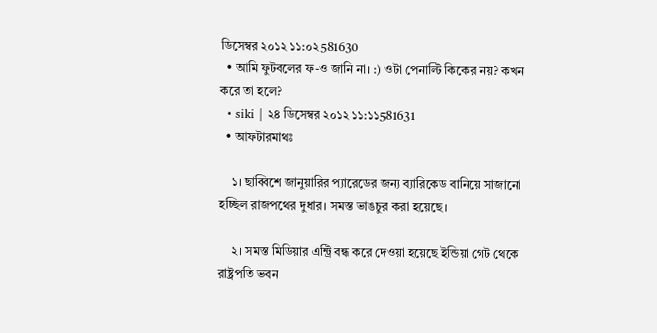ডিসেম্বর ২০১২ ১১:০২581630
  • আমি ফুটবলের ফ-ও জানি না। :) ওটা পেনাল্টি কিকের নয়? কখন করে তা হলে?
  • siki | ২৪ ডিসেম্বর ২০১২ ১১:১১581631
  • আফটারমাথঃ

    ১। ছাব্বিশে জানুয়ারির প্যারেডের জন্য ব্যারিকেড বানিয়ে সাজানো হচ্ছিল রাজপথের দুধার। সমস্ত ভাঙচুর করা হয়েছে।

    ২। সমস্ত মিডিয়ার এন্ট্রি বন্ধ করে দেওয়া হয়েছে ইন্ডিয়া গেট থেকে রাষ্ট্রপতি ভবন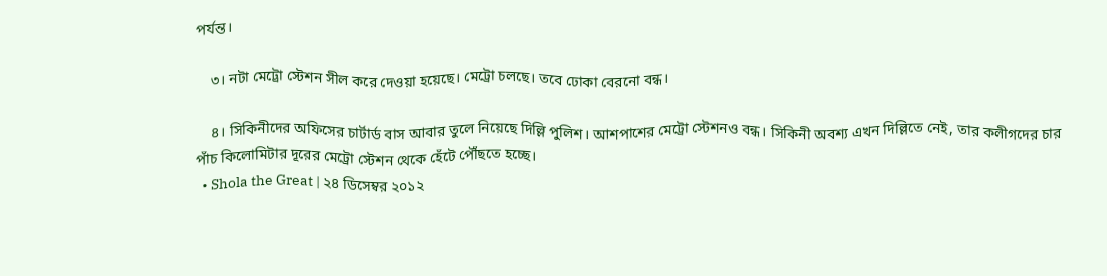পর্যন্ত।

    ৩। নটা মেট্রো স্টেশন সীল করে দেওয়া হয়েছে। মেট্রো চলছে। তবে ঢোকা বেরনো বন্ধ।

    ৪। সিকিনীদের অফিসের চার্টার্ড বাস আবার তুলে নিয়েছে দিল্লি পুলিশ। আশপাশের মেট্রো স্টেশনও বন্ধ। সিকিনী অবশ্য এখন দিল্লিতে নেই, তার কলীগদের চার পাঁচ কিলোমিটার দূরের মেট্রো স্টেশন থেকে হেঁটে পৌঁছতে হচ্ছে।
  • Shola the Great | ২৪ ডিসেম্বর ২০১২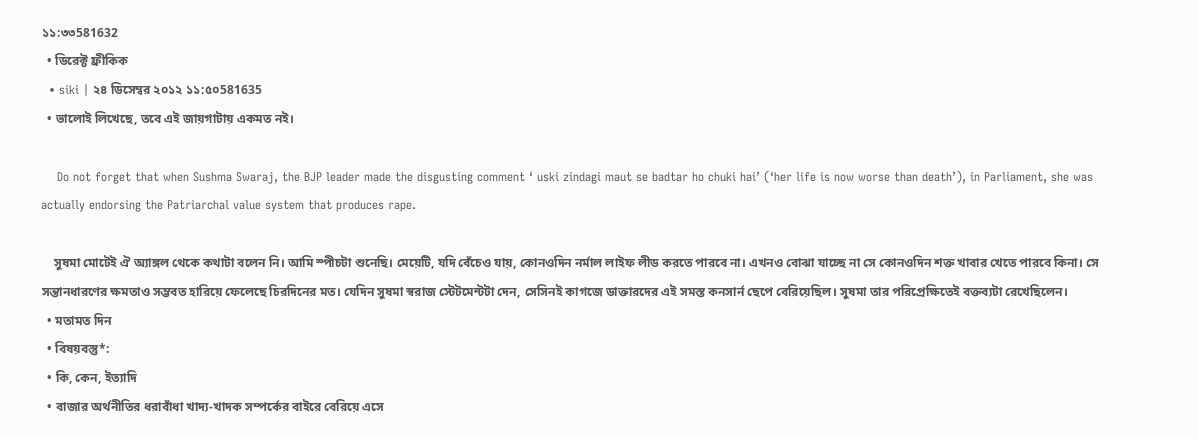১১:৩৩581632
  • ডিরেক্ট ফ্রীকিক
  • siki | ২৪ ডিসেম্বর ২০১২ ১১:৫০581635
  • ভালোই লিখেছে, তবে এই জায়গাটায় একমত নই।

    Do not forget that when Sushma Swaraj, the BJP leader made the disgusting comment ‘ uski zindagi maut se badtar ho chuki hai’ (‘her life is now worse than death’), in Parliament, she was actually endorsing the Patriarchal value system that produces rape.

    সুষমা মোটেই ঐ অ্যাঙ্গল থেকে কথাটা বলেন নি। আমি স্পীচটা শুনেছি। মেয়েটি, যদি বেঁচেও যায়, কোনওদিন নর্মাল লাইফ লীড করতে পারবে না। এখনও বোঝা যাচ্ছে না সে কোনওদিন শক্ত খাবার খেতে পারবে কিনা। সে সন্তানধারণের ক্ষমতাও সম্ভবত হারিয়ে ফেলেছে চিরদিনের মত। যেদিন সুষমা স্বরাজ স্টেটমেন্টটা দেন, সেসিনই কাগজে ডাক্তারদের এই সমস্ত কনসার্ন ছেপে বেরিয়েছিল। সুষমা তার পরিপ্রেক্ষিতেই বক্তব্যটা রেখেছিলেন।
  • মতামত দিন
  • বিষয়বস্তু*:
  • কি, কেন, ইত্যাদি
  • বাজার অর্থনীতির ধরাবাঁধা খাদ্য-খাদক সম্পর্কের বাইরে বেরিয়ে এসে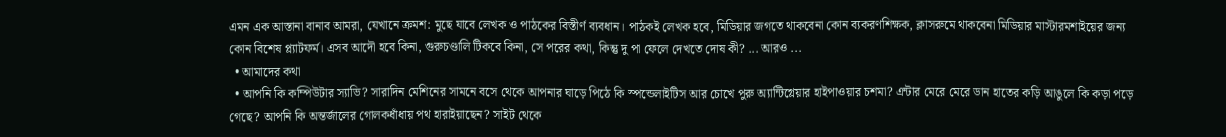এমন এক আস্তানা বানাব আমরা, যেখানে ক্রমশ: মুছে যাবে লেখক ও পাঠকের বিস্তীর্ণ ব্যবধান। পাঠকই লেখক হবে, মিডিয়ার জগতে থাকবেনা কোন ব্যকরণশিক্ষক, ক্লাসরুমে থাকবেনা মিডিয়ার মাস্টারমশাইয়ের জন্য কোন বিশেষ প্ল্যাটফর্ম। এসব আদৌ হবে কিনা, গুরুচণ্ডালি টিকবে কিনা, সে পরের কথা, কিন্তু দু পা ফেলে দেখতে দোষ কী? ... আরও ...
  • আমাদের কথা
  • আপনি কি কম্পিউটার স্যাভি? সারাদিন মেশিনের সামনে বসে থেকে আপনার ঘাড়ে পিঠে কি স্পন্ডেলাইটিস আর চোখে পুরু অ্যান্টিগ্লেয়ার হাইপাওয়ার চশমা? এন্টার মেরে মেরে ডান হাতের কড়ি আঙুলে কি কড়া পড়ে গেছে? আপনি কি অন্তর্জালের গোলকধাঁধায় পথ হারাইয়াছেন? সাইট থেকে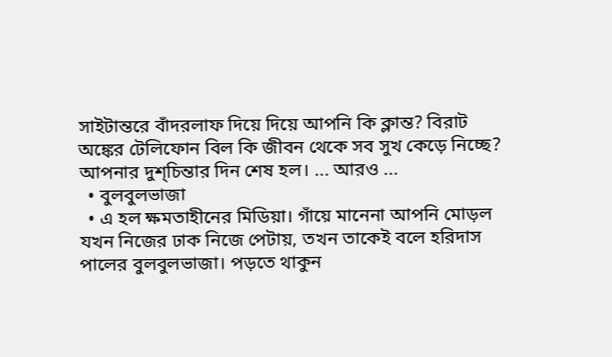সাইটান্তরে বাঁদরলাফ দিয়ে দিয়ে আপনি কি ক্লান্ত? বিরাট অঙ্কের টেলিফোন বিল কি জীবন থেকে সব সুখ কেড়ে নিচ্ছে? আপনার দুশ্‌চিন্তার দিন শেষ হল। ... আরও ...
  • বুলবুলভাজা
  • এ হল ক্ষমতাহীনের মিডিয়া। গাঁয়ে মানেনা আপনি মোড়ল যখন নিজের ঢাক নিজে পেটায়, তখন তাকেই বলে হরিদাস পালের বুলবুলভাজা। পড়তে থাকুন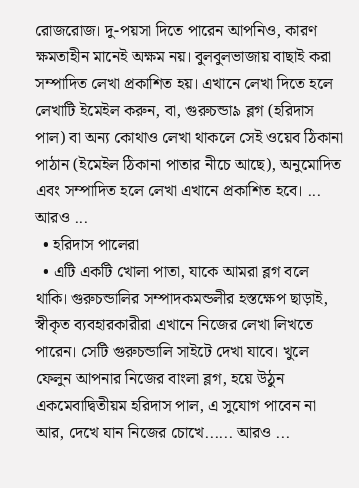রোজরোজ। দু-পয়সা দিতে পারেন আপনিও, কারণ ক্ষমতাহীন মানেই অক্ষম নয়। বুলবুলভাজায় বাছাই করা সম্পাদিত লেখা প্রকাশিত হয়। এখানে লেখা দিতে হলে লেখাটি ইমেইল করুন, বা, গুরুচন্ডা৯ ব্লগ (হরিদাস পাল) বা অন্য কোথাও লেখা থাকলে সেই ওয়েব ঠিকানা পাঠান (ইমেইল ঠিকানা পাতার নীচে আছে), অনুমোদিত এবং সম্পাদিত হলে লেখা এখানে প্রকাশিত হবে। ... আরও ...
  • হরিদাস পালেরা
  • এটি একটি খোলা পাতা, যাকে আমরা ব্লগ বলে থাকি। গুরুচন্ডালির সম্পাদকমন্ডলীর হস্তক্ষেপ ছাড়াই, স্বীকৃত ব্যবহারকারীরা এখানে নিজের লেখা লিখতে পারেন। সেটি গুরুচন্ডালি সাইটে দেখা যাবে। খুলে ফেলুন আপনার নিজের বাংলা ব্লগ, হয়ে উঠুন একমেবাদ্বিতীয়ম হরিদাস পাল, এ সুযোগ পাবেন না আর, দেখে যান নিজের চোখে...... আরও ...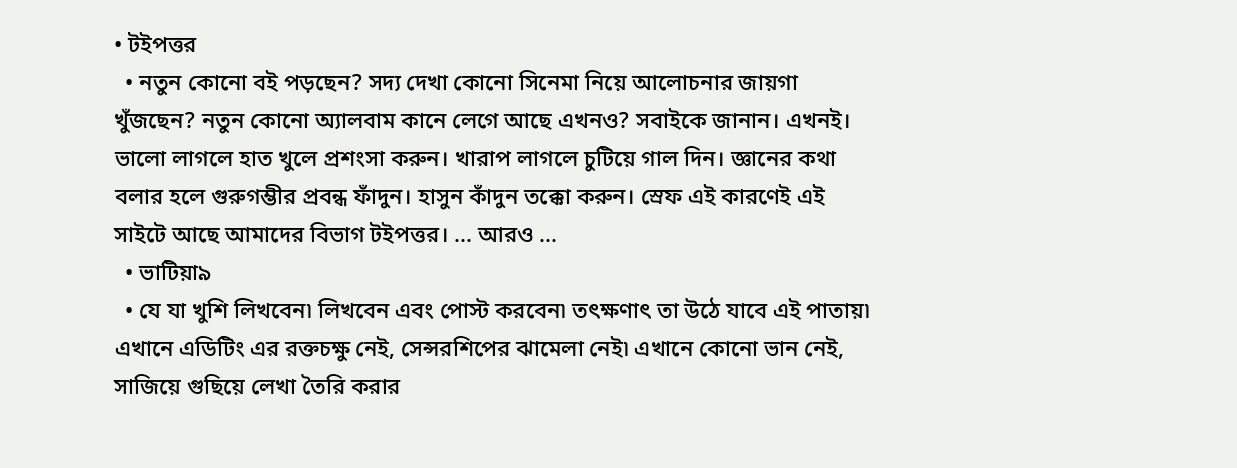• টইপত্তর
  • নতুন কোনো বই পড়ছেন? সদ্য দেখা কোনো সিনেমা নিয়ে আলোচনার জায়গা খুঁজছেন? নতুন কোনো অ্যালবাম কানে লেগে আছে এখনও? সবাইকে জানান। এখনই। ভালো লাগলে হাত খুলে প্রশংসা করুন। খারাপ লাগলে চুটিয়ে গাল দিন। জ্ঞানের কথা বলার হলে গুরুগম্ভীর প্রবন্ধ ফাঁদুন। হাসুন কাঁদুন তক্কো করুন। স্রেফ এই কারণেই এই সাইটে আছে আমাদের বিভাগ টইপত্তর। ... আরও ...
  • ভাটিয়া৯
  • যে যা খুশি লিখবেন৷ লিখবেন এবং পোস্ট করবেন৷ তৎক্ষণাৎ তা উঠে যাবে এই পাতায়৷ এখানে এডিটিং এর রক্তচক্ষু নেই, সেন্সরশিপের ঝামেলা নেই৷ এখানে কোনো ভান নেই, সাজিয়ে গুছিয়ে লেখা তৈরি করার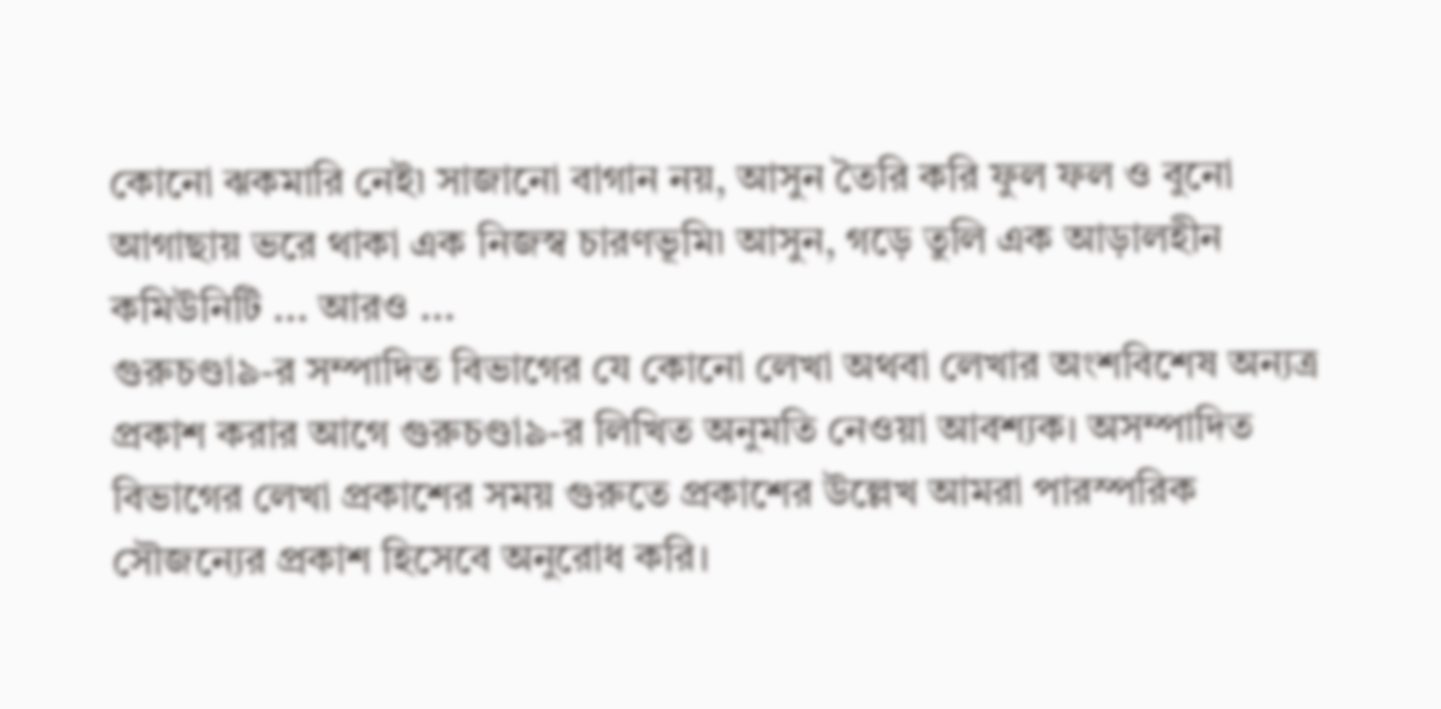কোনো ঝকমারি নেই৷ সাজানো বাগান নয়, আসুন তৈরি করি ফুল ফল ও বুনো আগাছায় ভরে থাকা এক নিজস্ব চারণভূমি৷ আসুন, গড়ে তুলি এক আড়ালহীন কমিউনিটি ... আরও ...
গুরুচণ্ডা৯-র সম্পাদিত বিভাগের যে কোনো লেখা অথবা লেখার অংশবিশেষ অন্যত্র প্রকাশ করার আগে গুরুচণ্ডা৯-র লিখিত অনুমতি নেওয়া আবশ্যক। অসম্পাদিত বিভাগের লেখা প্রকাশের সময় গুরুতে প্রকাশের উল্লেখ আমরা পারস্পরিক সৌজন্যের প্রকাশ হিসেবে অনুরোধ করি।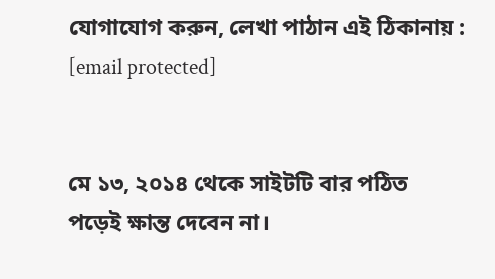যোগাযোগ করুন, লেখা পাঠান এই ঠিকানায় : [email protected]


মে ১৩, ২০১৪ থেকে সাইটটি বার পঠিত
পড়েই ক্ষান্ত দেবেন না।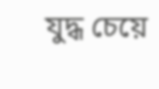যুদ্ধ চেয়ে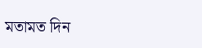মতামত দিন